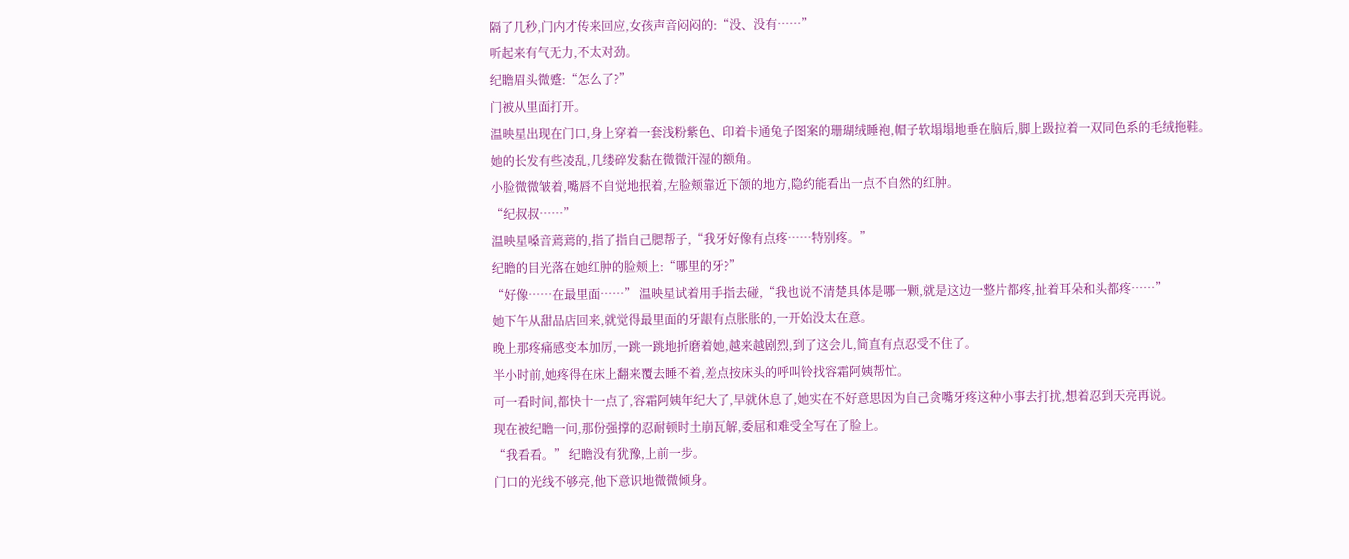隔了几秒,门内才传来回应,女孩声音闷闷的:“没、没有……”
听起来有气无力,不太对劲。
纪瞻眉头微蹙:“怎么了?”
门被从里面打开。
温映星出现在门口,身上穿着一套浅粉紫色、印着卡通兔子图案的珊瑚绒睡袍,帽子软塌塌地垂在脑后,脚上趿拉着一双同色系的毛绒拖鞋。
她的长发有些凌乱,几缕碎发黏在微微汗湿的额角。
小脸微微皱着,嘴唇不自觉地抿着,左脸颊靠近下颌的地方,隐约能看出一点不自然的红肿。
“纪叔叔……”
温映星嗓音蔫蔫的,指了指自己腮帮子,“我牙好像有点疼……特别疼。”
纪瞻的目光落在她红肿的脸颊上:“哪里的牙?”
“好像……在最里面……” 温映星试着用手指去碰,“我也说不清楚具体是哪一颗,就是这边一整片都疼,扯着耳朵和头都疼……”
她下午从甜品店回来,就觉得最里面的牙龈有点胀胀的,一开始没太在意。
晚上那疼痛感变本加厉,一跳一跳地折磨着她,越来越剧烈,到了这会儿,简直有点忍受不住了。
半小时前,她疼得在床上翻来覆去睡不着,差点按床头的呼叫铃找容霜阿姨帮忙。
可一看时间,都快十一点了,容霜阿姨年纪大了,早就休息了,她实在不好意思因为自己贪嘴牙疼这种小事去打扰,想着忍到天亮再说。
现在被纪瞻一问,那份强撑的忍耐顿时土崩瓦解,委屈和难受全写在了脸上。
“我看看。” 纪瞻没有犹豫,上前一步。
门口的光线不够亮,他下意识地微微倾身。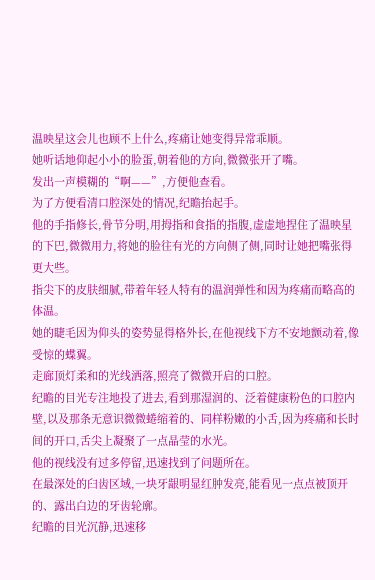温映星这会儿也顾不上什么,疼痛让她变得异常乖顺。
她听话地仰起小小的脸蛋,朝着他的方向,微微张开了嘴。
发出一声模糊的“啊——”,方便他查看。
为了方便看清口腔深处的情况,纪瞻抬起手。
他的手指修长,骨节分明,用拇指和食指的指腹,虚虚地捏住了温映星的下巴,微微用力,将她的脸往有光的方向侧了侧,同时让她把嘴张得更大些。
指尖下的皮肤细腻,带着年轻人特有的温润弹性和因为疼痛而略高的体温。
她的睫毛因为仰头的姿势显得格外长,在他视线下方不安地颤动着,像受惊的蝶翼。
走廊顶灯柔和的光线洒落,照亮了微微开启的口腔。
纪瞻的目光专注地投了进去,看到那湿润的、泛着健康粉色的口腔内壁,以及那条无意识微微蜷缩着的、同样粉嫩的小舌,因为疼痛和长时间的开口,舌尖上凝聚了一点晶莹的水光。
他的视线没有过多停留,迅速找到了问题所在。
在最深处的臼齿区域,一块牙龈明显红肿发亮,能看见一点点被顶开的、露出白边的牙齿轮廓。
纪瞻的目光沉静,迅速移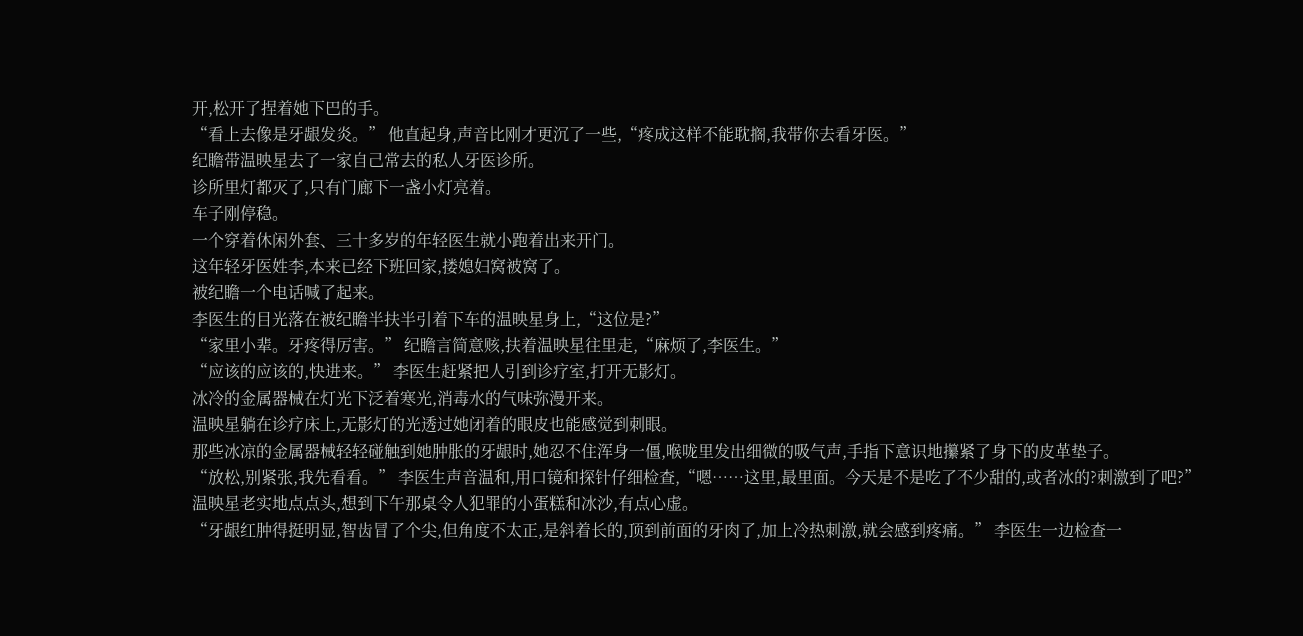开,松开了捏着她下巴的手。
“看上去像是牙龈发炎。” 他直起身,声音比刚才更沉了一些,“疼成这样不能耽搁,我带你去看牙医。”
纪瞻带温映星去了一家自己常去的私人牙医诊所。
诊所里灯都灭了,只有门廊下一盏小灯亮着。
车子刚停稳。
一个穿着休闲外套、三十多岁的年轻医生就小跑着出来开门。
这年轻牙医姓李,本来已经下班回家,搂媳妇窝被窝了。
被纪瞻一个电话喊了起来。
李医生的目光落在被纪瞻半扶半引着下车的温映星身上,“这位是?”
“家里小辈。牙疼得厉害。” 纪瞻言简意赅,扶着温映星往里走,“麻烦了,李医生。”
“应该的应该的,快进来。” 李医生赶紧把人引到诊疗室,打开无影灯。
冰冷的金属器械在灯光下泛着寒光,消毒水的气味弥漫开来。
温映星躺在诊疗床上,无影灯的光透过她闭着的眼皮也能感觉到刺眼。
那些冰凉的金属器械轻轻碰触到她肿胀的牙龈时,她忍不住浑身一僵,喉咙里发出细微的吸气声,手指下意识地攥紧了身下的皮革垫子。
“放松,别紧张,我先看看。” 李医生声音温和,用口镜和探针仔细检查,“嗯……这里,最里面。今天是不是吃了不少甜的,或者冰的?刺激到了吧?”
温映星老实地点点头,想到下午那桌令人犯罪的小蛋糕和冰沙,有点心虚。
“牙龈红肿得挺明显,智齿冒了个尖,但角度不太正,是斜着长的,顶到前面的牙肉了,加上冷热刺激,就会感到疼痛。” 李医生一边检查一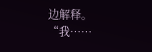边解释。
“我……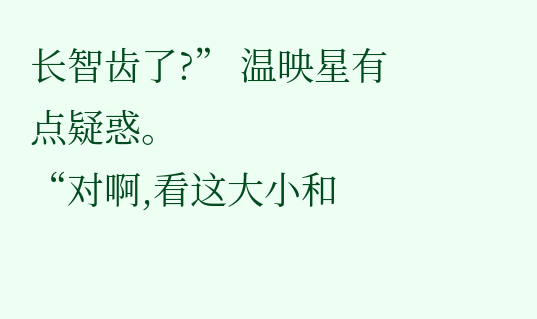长智齿了?” 温映星有点疑惑。
“对啊,看这大小和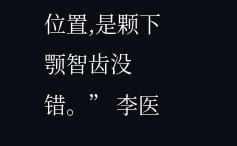位置,是颗下颚智齿没错。” 李医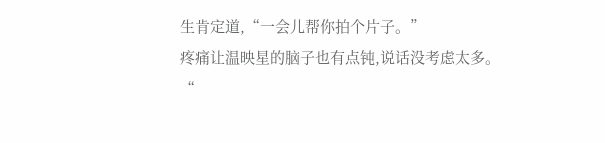生肯定道,“一会儿帮你拍个片子。”
疼痛让温映星的脑子也有点钝,说话没考虑太多。
“